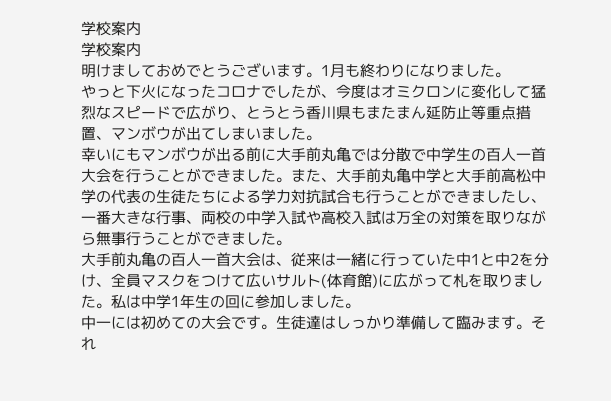学校案内
学校案内
明けましておめでとうございます。1月も終わりになりました。
やっと下火になったコロナでしたが、今度はオミクロンに変化して猛烈なスピードで広がり、とうとう香川県もまたまん延防止等重点措置、マンボウが出てしまいました。
幸いにもマンボウが出る前に大手前丸亀では分散で中学生の百人一首大会を行うことができました。また、大手前丸亀中学と大手前高松中学の代表の生徒たちによる学力対抗試合も行うことができましたし、一番大きな行事、両校の中学入試や高校入試は万全の対策を取りながら無事行うことができました。
大手前丸亀の百人一首大会は、従来は一緒に行っていた中1と中2を分け、全員マスクをつけて広いサルト(体育館)に広がって札を取りました。私は中学1年生の回に参加しました。
中一には初めての大会です。生徒達はしっかり準備して臨みます。それ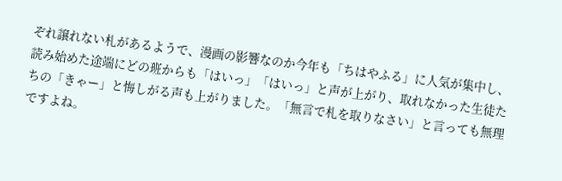ぞれ譲れない札があるようで、漫画の影響なのか今年も「ちはやふる」に人気が集中し、読み始めた途端にどの班からも「はいっ」「はいっ」と声が上がり、取れなかった生徒たちの「きゃー」と悔しがる声も上がりました。「無言で札を取りなさい」と言っても無理ですよね。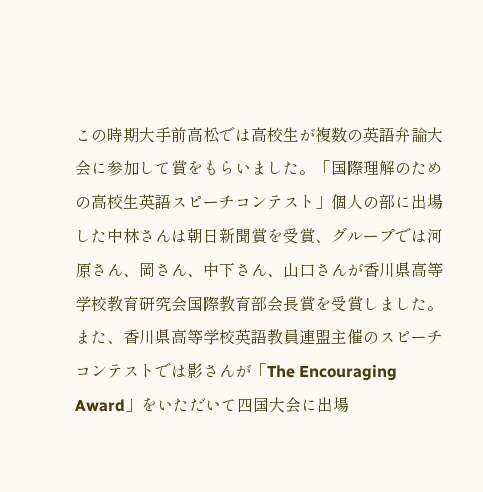この時期大手前高松では高校生が複数の英語弁論大会に参加して賞をもらいました。「国際理解のための高校生英語スピーチコンテスト」個人の部に出場した中林さんは朝日新聞賞を受賞、グループでは河原さん、岡さん、中下さん、山口さんが香川県高等学校教育研究会国際教育部会長賞を受賞しました。また、香川県高等学校英語教員連盟主催のスピーチコンテストでは影さんが「The Encouraging Award」をいただいて四国大会に出場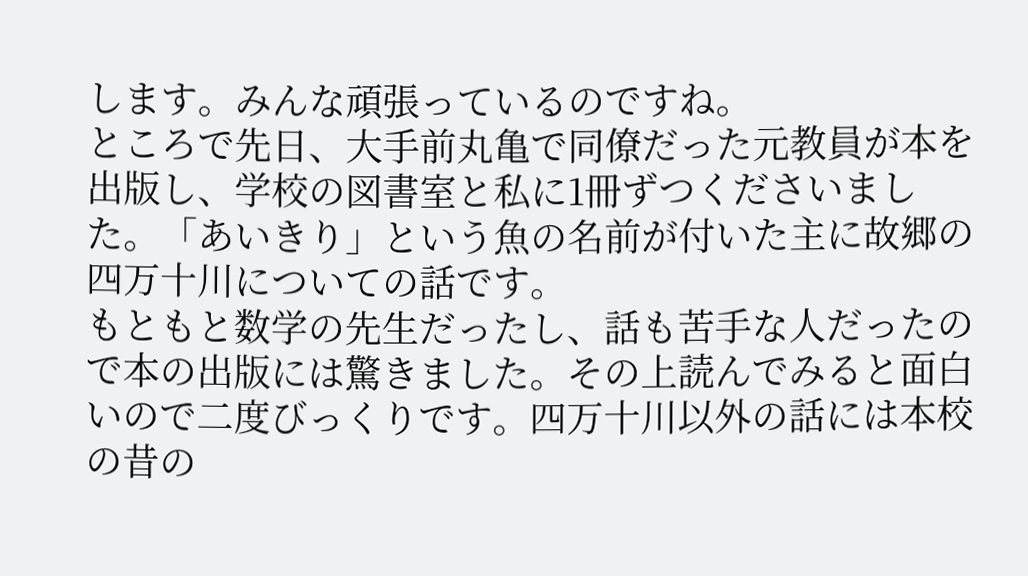します。みんな頑張っているのですね。
ところで先日、大手前丸亀で同僚だった元教員が本を出版し、学校の図書室と私に1冊ずつくださいました。「あいきり」という魚の名前が付いた主に故郷の四万十川についての話です。
もともと数学の先生だったし、話も苦手な人だったので本の出版には驚きました。その上読んでみると面白いので二度びっくりです。四万十川以外の話には本校の昔の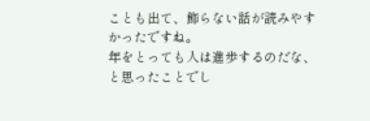ことも出て、飾らない話が読みやすかったですね。
年をとっても人は進歩するのだな、と思ったことでし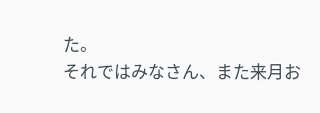た。
それではみなさん、また来月お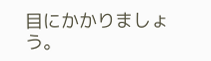目にかかりましょう。